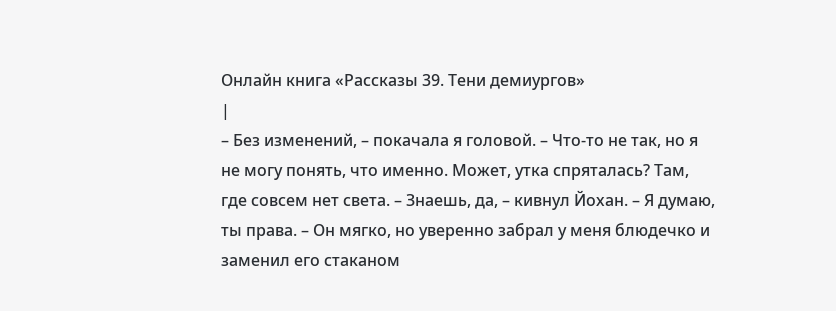Онлайн книга «Рассказы 39. Тени демиургов»
|
– Без изменений, – покачала я головой. – Что-то не так, но я не могу понять, что именно. Может, утка спряталась? Там, где совсем нет света. – Знаешь, да, – кивнул Йохан. – Я думаю, ты права. – Он мягко, но уверенно забрал у меня блюдечко и заменил его стаканом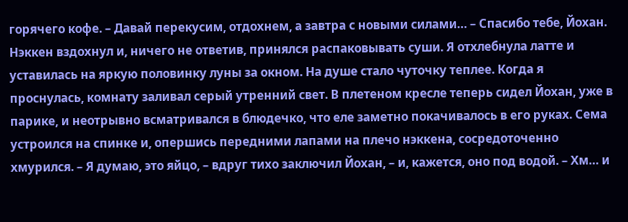горячего кофе. – Давай перекусим, отдохнем, а завтра с новыми силами… – Спасибо тебе, Йохан. Нэккен вздохнул и, ничего не ответив, принялся распаковывать суши. Я отхлебнула латте и уставилась на яркую половинку луны за окном. На душе стало чуточку теплее. Когда я проснулась, комнату заливал серый утренний свет. В плетеном кресле теперь сидел Йохан, уже в парике, и неотрывно всматривался в блюдечко, что еле заметно покачивалось в его руках. Сема устроился на спинке и, опершись передними лапами на плечо нэккена, сосредоточенно хмурился. – Я думаю, это яйцо, – вдруг тихо заключил Йохан, – и, кажется, оно под водой. – Хм… и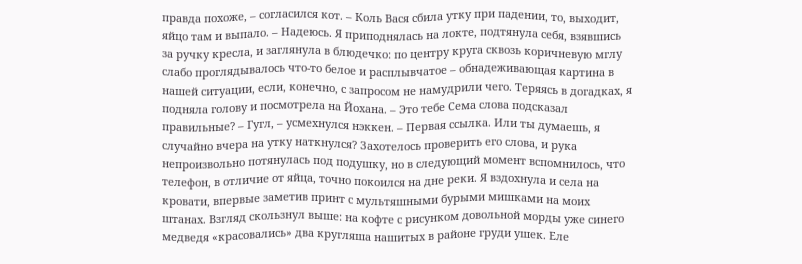правда похоже, – согласился кот. – Коль Вася сбила утку при падении, то, выходит, яйцо там и выпало. – Надеюсь. Я приподнялась на локте, подтянула себя, взявшись за ручку кресла, и заглянула в блюдечко: по центру круга сквозь коричневую мглу слабо проглядывалось что-то белое и расплывчатое – обнадеживающая картина в нашей ситуации, если, конечно, с запросом не намудрили чего. Теряясь в догадках, я подняла голову и посмотрела на Йохана. – Это тебе Сема слова подсказал правильные? – Гугл, – усмехнулся нэккен. – Первая ссылка. Или ты думаешь, я случайно вчера на утку наткнулся? Захотелось проверить его слова, и рука непроизвольно потянулась под подушку, но в следующий момент вспомнилось, что телефон, в отличие от яйца, точно покоился на дне реки. Я вздохнула и села на кровати, впервые заметив принт с мультяшными бурыми мишками на моих штанах. Взгляд скользнул выше: на кофте с рисунком довольной морды уже синего медведя «красовались» два кругляша нашитых в районе груди ушек. Еле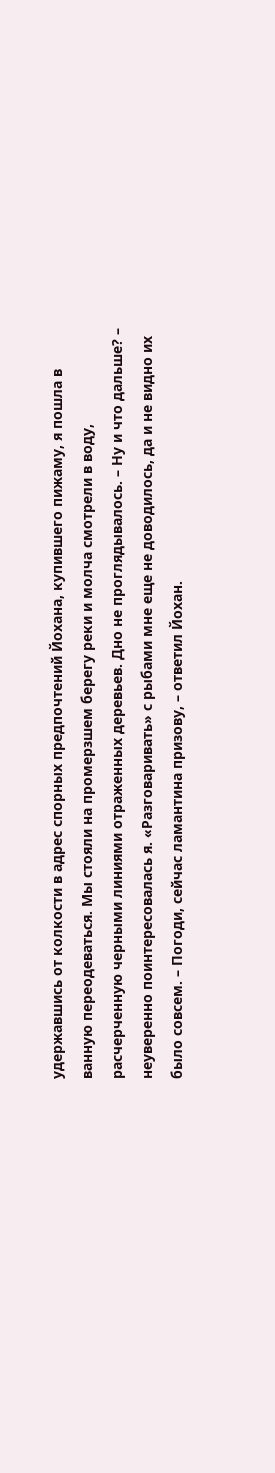удержавшись от колкости в адрес спорных предпочтений Йохана, купившего пижаму, я пошла в ванную переодеваться. Мы стояли на промерзшем берегу реки и молча смотрели в воду, расчерченную черными линиями отраженных деревьев. Дно не проглядывалось. – Ну и что дальше? – неуверенно поинтересовалась я. «Разговаривать» с рыбами мне еще не доводилось, да и не видно их было совсем. – Погоди, сейчас ламантина призову, – ответил Йохан.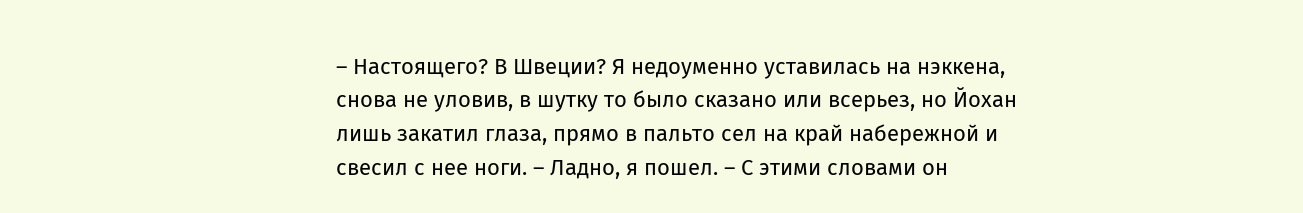– Настоящего? В Швеции? Я недоуменно уставилась на нэккена, снова не уловив, в шутку то было сказано или всерьез, но Йохан лишь закатил глаза, прямо в пальто сел на край набережной и свесил с нее ноги. – Ладно, я пошел. – С этими словами он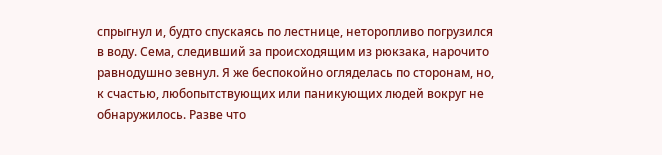спрыгнул и, будто спускаясь по лестнице, неторопливо погрузился в воду. Сема, следивший за происходящим из рюкзака, нарочито равнодушно зевнул. Я же беспокойно огляделась по сторонам, но, к счастью, любопытствующих или паникующих людей вокруг не обнаружилось. Разве что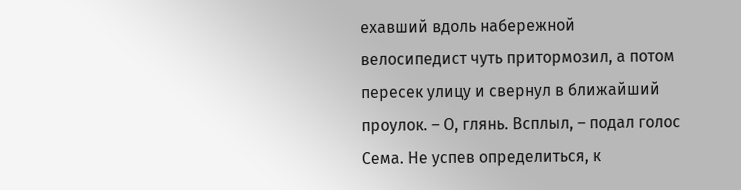ехавший вдоль набережной велосипедист чуть притормозил, а потом пересек улицу и свернул в ближайший проулок. – О, глянь. Всплыл, – подал голос Сема. Не успев определиться, к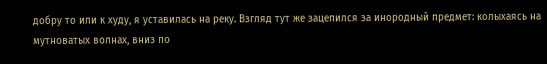добру то или к худу, я уставилась на реку. Взгляд тут же зацепился за инородный предмет: колыхаясь на мутноватых волнах, вниз по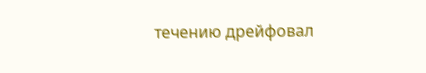течению дрейфовал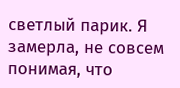светлый парик. Я замерла, не совсем понимая, что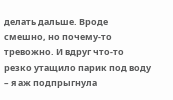делать дальше. Вроде смешно, но почему-то тревожно. И вдруг что-то резко утащило парик под воду – я аж подпрыгнула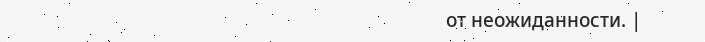от неожиданности. |